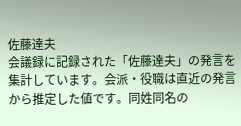佐藤達夫
会議録に記録された「佐藤達夫」の発言を集計しています。会派・役職は直近の発言から推定した値です。同姓同名の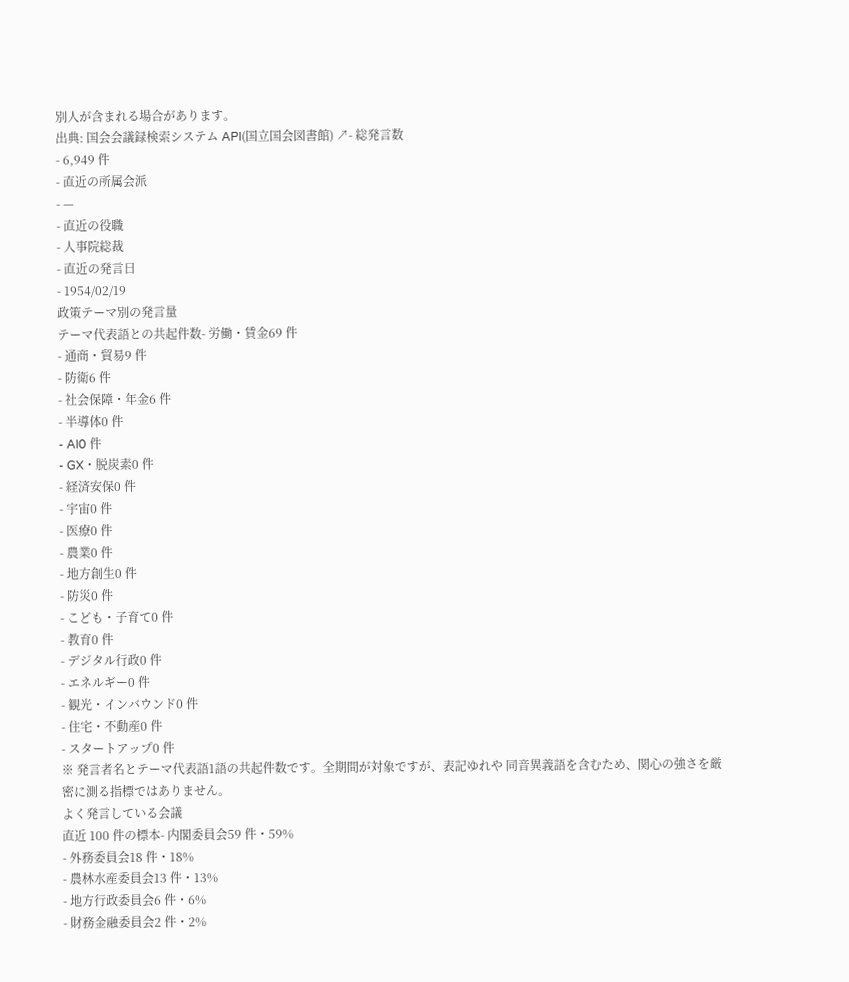別人が含まれる場合があります。
出典: 国会会議録検索システム API(国立国会図書館) ↗- 総発言数
- 6,949 件
- 直近の所属会派
- —
- 直近の役職
- 人事院総裁
- 直近の発言日
- 1954/02/19
政策テーマ別の発言量
テーマ代表語との共起件数- 労働・賃金69 件
- 通商・貿易9 件
- 防衛6 件
- 社会保障・年金6 件
- 半導体0 件
- AI0 件
- GX・脱炭素0 件
- 経済安保0 件
- 宇宙0 件
- 医療0 件
- 農業0 件
- 地方創生0 件
- 防災0 件
- こども・子育て0 件
- 教育0 件
- デジタル行政0 件
- エネルギー0 件
- 観光・インバウンド0 件
- 住宅・不動産0 件
- スタートアップ0 件
※ 発言者名とテーマ代表語1語の共起件数です。全期間が対象ですが、表記ゆれや 同音異義語を含むため、関心の強さを厳密に測る指標ではありません。
よく発言している会議
直近 100 件の標本- 内閣委員会59 件・59%
- 外務委員会18 件・18%
- 農林水産委員会13 件・13%
- 地方行政委員会6 件・6%
- 財務金融委員会2 件・2%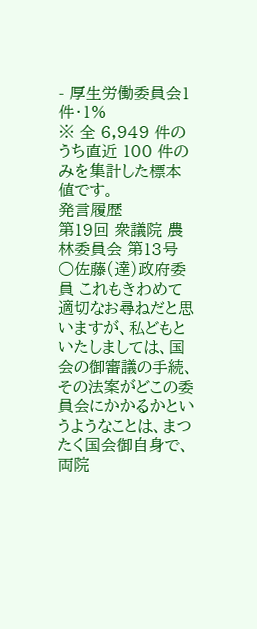- 厚生労働委員会1 件・1%
※ 全 6,949 件のうち直近 100 件のみを集計した標本値です。
発言履歴
第19回 衆議院 農林委員会 第13号
○佐藤(達)政府委員 これもきわめて適切なお尋ねだと思いますが、私どもといたしましては、国会の御審議の手続、その法案がどこの委員会にかかるかというようなことは、まつたく国会御自身で、両院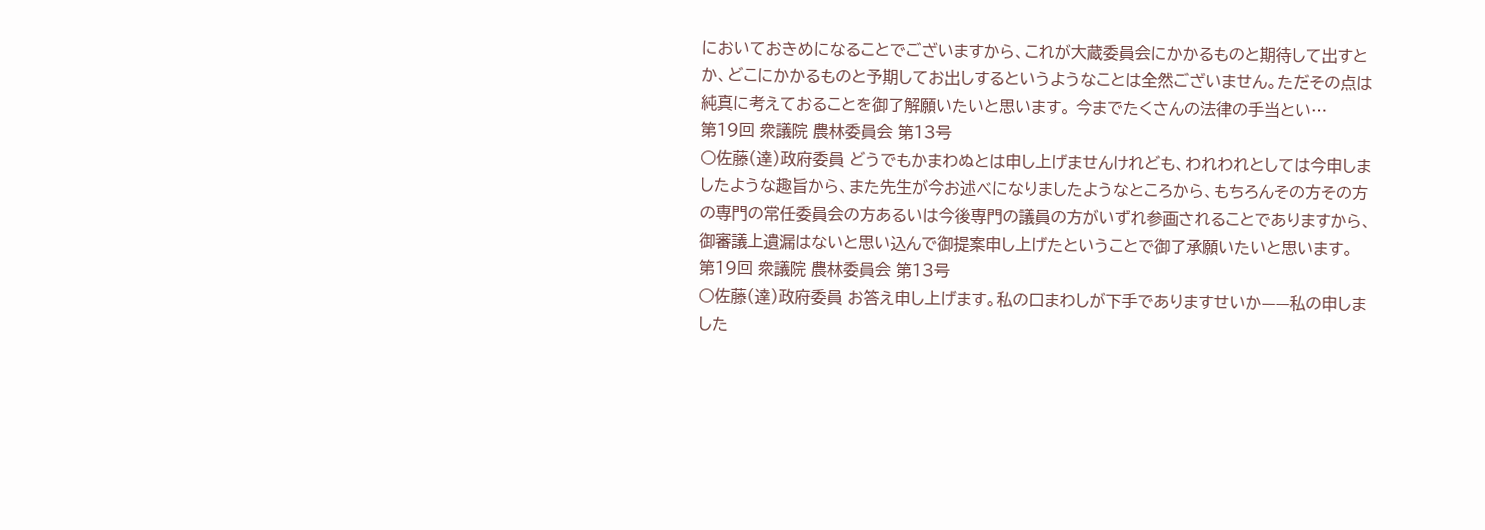においておきめになることでございますから、これが大蔵委員会にかかるものと期待して出すとか、どこにかかるものと予期してお出しするというようなことは全然ございません。ただその点は純真に考えておることを御了解願いたいと思います。 今までたくさんの法律の手当とい…
第19回 衆議院 農林委員会 第13号
○佐藤(達)政府委員 どうでもかまわぬとは申し上げませんけれども、われわれとしては今申しましたような趣旨から、また先生が今お述べになりましたようなところから、もちろんその方その方の専門の常任委員会の方あるいは今後専門の議員の方がいずれ参画されることでありますから、御審議上遺漏はないと思い込んで御提案申し上げたということで御了承願いたいと思います。
第19回 衆議院 農林委員会 第13号
○佐藤(達)政府委員 お答え申し上げます。私の口まわしが下手でありますせいか——私の申しました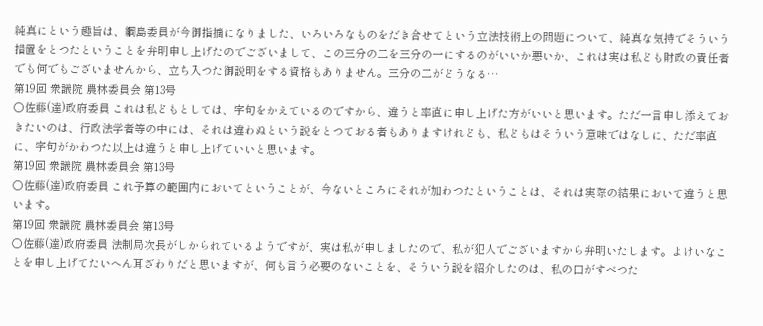純真にという趣旨は、綱島委員が今御指摘になりました、いろいろなものをだき合せてという立法技術上の問題について、純真な気持でそういう措置をとつたということを弁明申し上げたのでございまして、この三分の二を三分の一にするのがいいか悪いか、これは実は私ども財政の責任者でも何でもございませんから、立ち入つた御説明をする資格もありません。三分の二がどうなる…
第19回 衆議院 農林委員会 第13号
○佐藤(達)政府委員 これは私どもとしては、字句をかえているのですから、違うと率直に申し上げた方がいいと思います。ただ一言申し添えておきたいのは、行政法学者等の中には、それは違わぬという説をとつておる者もありますけれども、私どもはそういう意味ではなしに、ただ率直に、字句がかわつた以上は違うと申し上げていいと思います。
第19回 衆議院 農林委員会 第13号
○佐藤(達)政府委員 これ予算の範囲内においてということが、今ないところにそれが加わつたということは、それは実際の結果において違うと思います。
第19回 衆議院 農林委員会 第13号
○佐藤(達)政府委員 法制局次長がしかられているようですが、実は私が申しましたので、私が犯人でございますから弁明いたします。よけいなことを申し上げてたいへん耳ざわりだと思いますが、何も言う必要のないことを、そういう説を紹介したのは、私の口がすべつた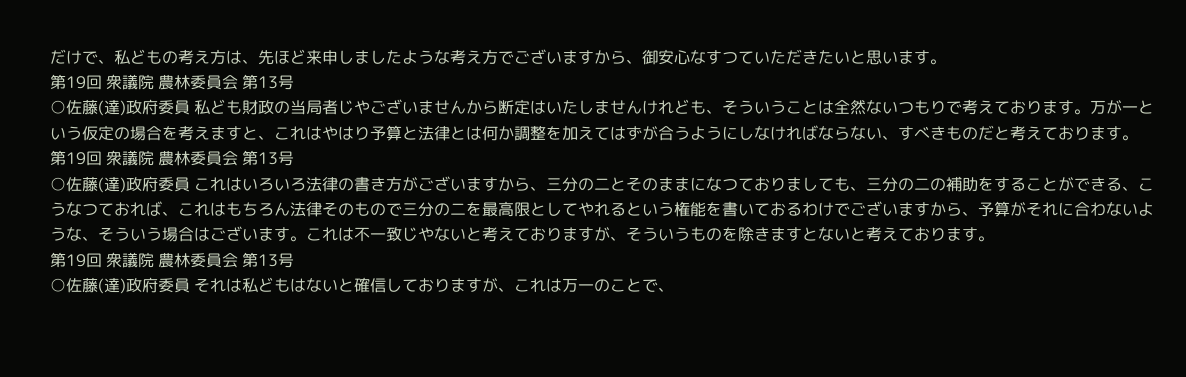だけで、私どもの考え方は、先ほど来申しましたような考え方でございますから、御安心なすつていただきたいと思います。
第19回 衆議院 農林委員会 第13号
○佐藤(達)政府委員 私ども財政の当局者じやございませんから断定はいたしませんけれども、そういうことは全然ないつもりで考えております。万が一という仮定の場合を考えますと、これはやはり予算と法律とは何か調整を加えてはずが合うようにしなければならない、すべきものだと考えております。
第19回 衆議院 農林委員会 第13号
○佐藤(達)政府委員 これはいろいろ法律の書き方がございますから、三分の二とそのままになつておりましても、三分の二の補助をすることができる、こうなつておれば、これはもちろん法律そのもので三分の二を最高限としてやれるという権能を書いておるわけでございますから、予算がそれに合わないような、そういう場合はございます。これは不一致じやないと考えておりますが、そういうものを除きますとないと考えております。
第19回 衆議院 農林委員会 第13号
○佐藤(達)政府委員 それは私どもはないと確信しておりますが、これは万一のことで、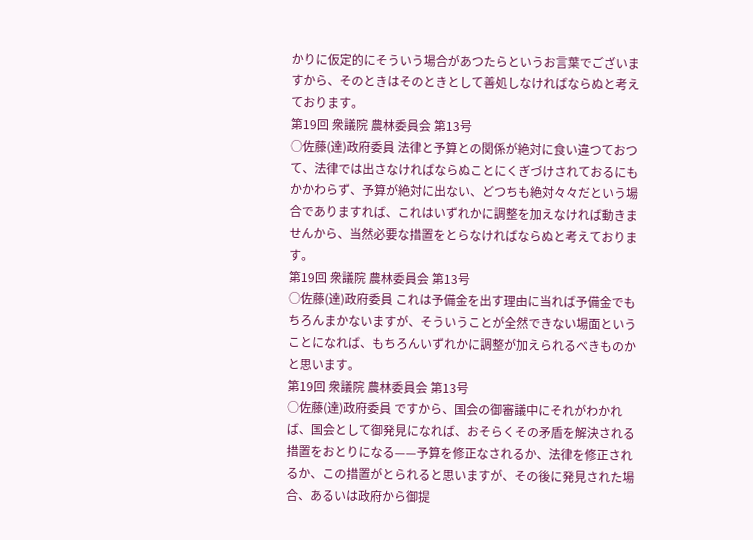かりに仮定的にそういう場合があつたらというお言葉でございますから、そのときはそのときとして善処しなければならぬと考えております。
第19回 衆議院 農林委員会 第13号
○佐藤(達)政府委員 法律と予算との関係が絶対に食い違つておつて、法律では出さなければならぬことにくぎづけされておるにもかかわらず、予算が絶対に出ない、どつちも絶対々々だという場合でありますれば、これはいずれかに調整を加えなければ動きませんから、当然必要な措置をとらなければならぬと考えております。
第19回 衆議院 農林委員会 第13号
○佐藤(達)政府委員 これは予備金を出す理由に当れば予備金でもちろんまかないますが、そういうことが全然できない場面ということになれば、もちろんいずれかに調整が加えられるべきものかと思います。
第19回 衆議院 農林委員会 第13号
○佐藤(達)政府委員 ですから、国会の御審議中にそれがわかれば、国会として御発見になれば、おそらくその矛盾を解決される措置をおとりになる——予算を修正なされるか、法律を修正されるか、この措置がとられると思いますが、その後に発見された場合、あるいは政府から御提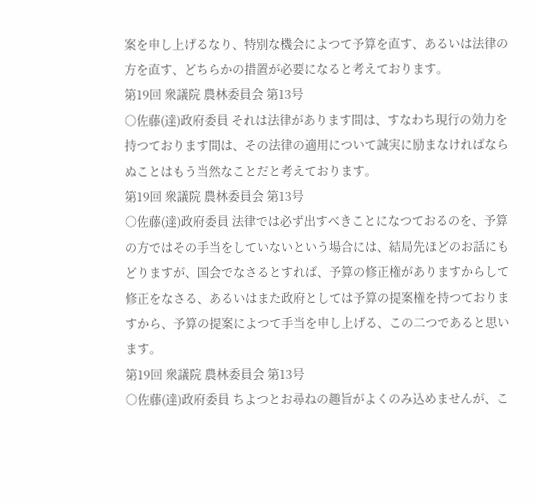案を申し上げるなり、特別な機会によつて予算を直す、あるいは法律の方を直す、どちらかの措置が必要になると考えております。
第19回 衆議院 農林委員会 第13号
○佐藤(達)政府委員 それは法律があります間は、すなわち現行の効力を持つております間は、その法律の適用について誠実に励まなければならぬことはもう当然なことだと考えております。
第19回 衆議院 農林委員会 第13号
○佐藤(達)政府委員 法律では必ず出すべきことになつておるのを、予算の方ではその手当をしていないという場合には、結局先ほどのお話にもどりますが、国会でなさるとすれば、予算の修正権がありますからして修正をなさる、あるいはまた政府としては予算の提案権を持つておりますから、予算の提案によつて手当を申し上げる、この二つであると思います。
第19回 衆議院 農林委員会 第13号
○佐藤(達)政府委員 ちよつとお尋ねの趣旨がよくのみ込めませんが、こ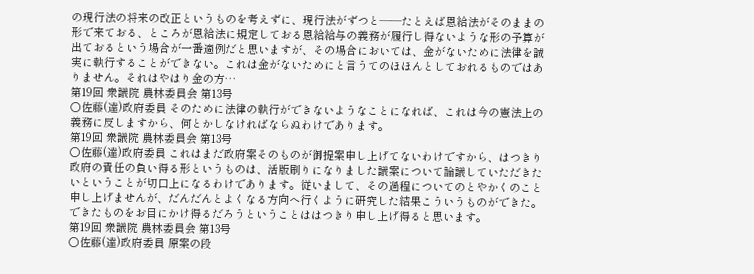の現行法の将来の改正というものを考えずに、現行法がずつと——たとえば恩給法がそのままの形で来ておる、ところが恩給法に規定しておる恩給給与の義務が履行し得ないような形の予算が出ておるという場合が一番適例だと思いますが、その場合においては、金がないために法律を誠実に執行することができない。これは金がないためにと言うてのほほんとしておれるものではありません。それはやはり金の方…
第19回 衆議院 農林委員会 第13号
○佐藤(達)政府委員 そのために法律の執行ができないようなことになれば、これは今の憲法上の義務に反しますから、何とかしなければならぬわけであります。
第19回 衆議院 農林委員会 第13号
○佐藤(達)政府委員 これはまだ政府案そのものが御提案申し上げてないわけですから、はつきり政府の責任の負い得る形というものは、活版刷りになりました議案について論議していただきたいということが切口上になるわけであります。従いまして、その過程についてのとやかくのこと申し上げませんが、だんだんとよくなる方向へ行くように研究した結果こういうものができた。できたものをお目にかけ得るだろうということははつきり申し上げ得ると思います。
第19回 衆議院 農林委員会 第13号
○佐藤(達)政府委員 原案の段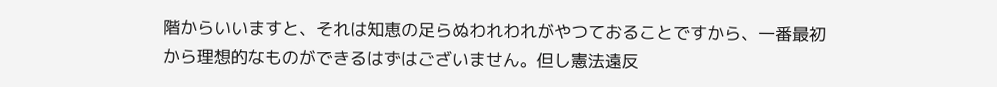階からいいますと、それは知恵の足らぬわれわれがやつておることですから、一番最初から理想的なものができるはずはございません。但し憲法遠反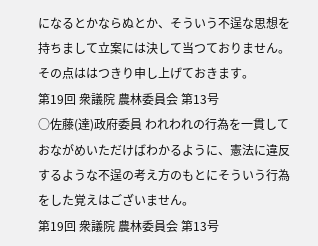になるとかならぬとか、そういう不逞な思想を持ちまして立案には決して当つておりません。その点ははつきり申し上げておきます。
第19回 衆議院 農林委員会 第13号
○佐藤(達)政府委員 われわれの行為を一貫しておながめいただけばわかるように、憲法に違反するような不逞の考え方のもとにそういう行為をした覚えはございません。
第19回 衆議院 農林委員会 第13号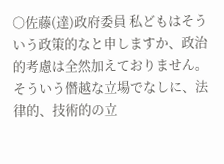○佐藤(達)政府委員 私どもはそういう政策的なと申しますか、政治的考慮は全然加えておりません。そういう僭越な立場でなしに、法律的、技術的の立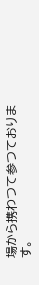場から携わつて参つております。